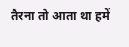तैरना तो आता था हमें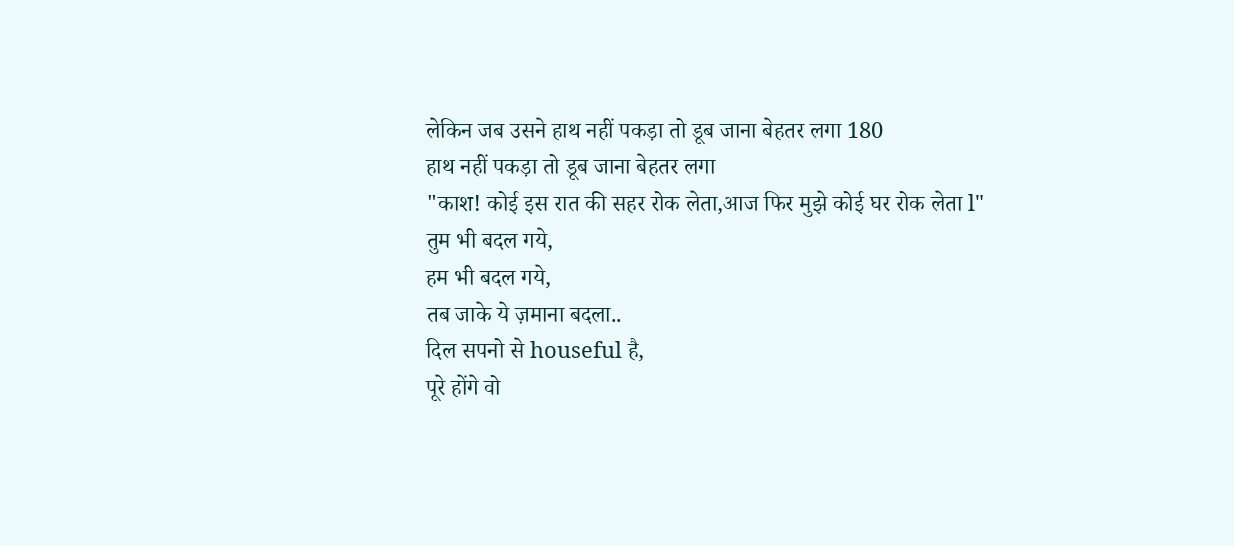लेकिन जब उसने हाथ नहीं पकड़ा तो डूब जाना बेहतर लगा 180
हाथ नहीं पकड़ा तो डूब जाना बेहतर लगा
"काश! कोई इस रात की सहर रोक लेता,आज फिर मुझे कोई घर रोक लेता l"
तुम भी बदल गये,
हम भी बदल गये,
तब जाके ये ज़माना बदला..
दिल सपनो से houseful है,
पूरे होंगे वो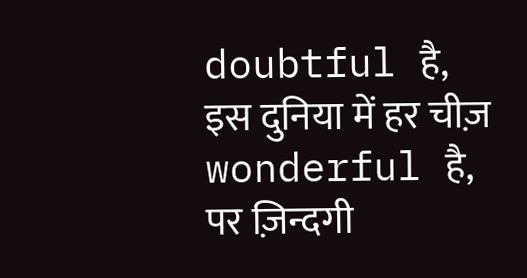doubtful है,
इस दुनिया में हर चीज़ wonderful है,
पर ज़िन्दगी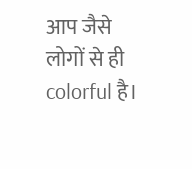आप जैसे लोगों से ही colorful है।